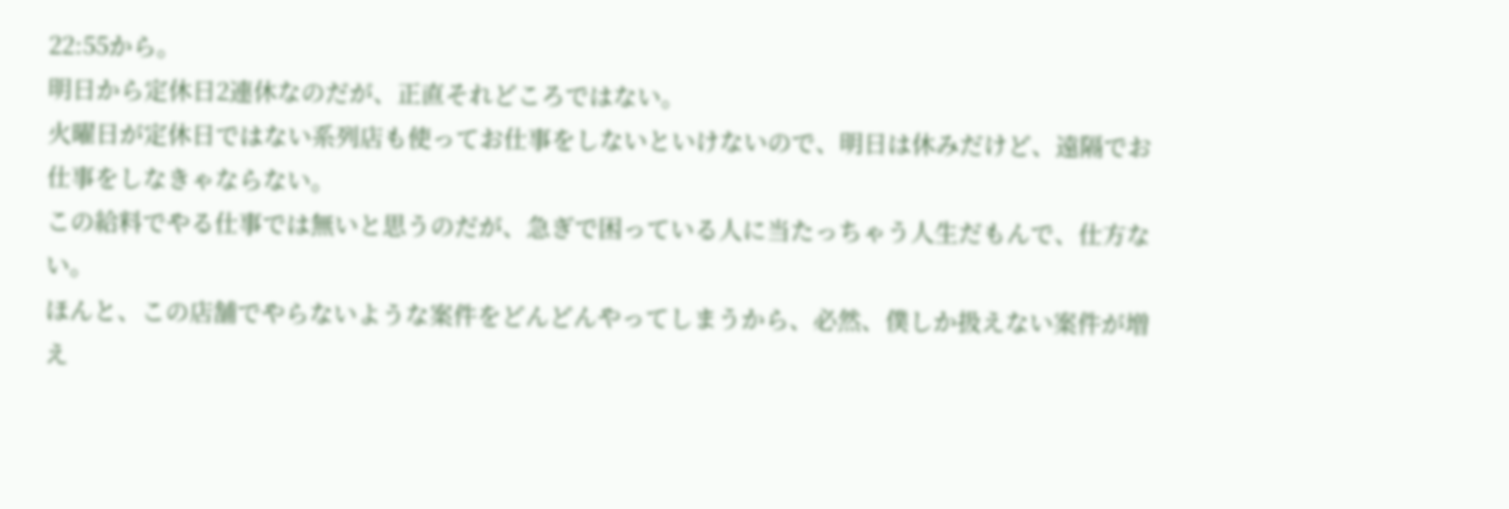22:55から。
明日から定休日2連休なのだが、正直それどころではない。
火曜日が定休日ではない系列店も使ってお仕事をしないといけないので、明日は休みだけど、遠隔でお仕事をしなきゃならない。
この給料でやる仕事では無いと思うのだが、急ぎで困っている人に当たっちゃう人生だもんで、仕方ない。
ほんと、この店舗でやらないような案件をどんどんやってしまうから、必然、僕しか扱えない案件が増え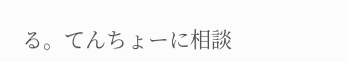る。てんちょーに相談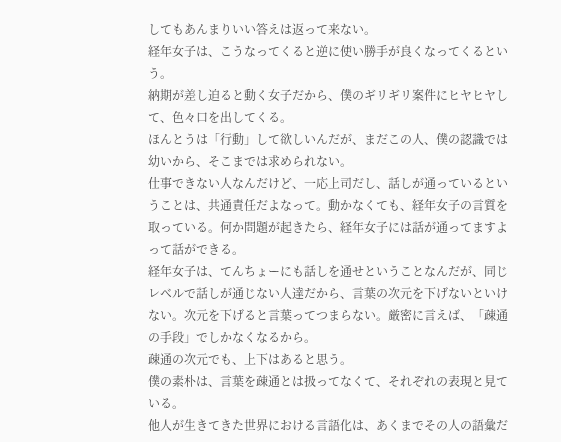してもあんまりいい答えは返って来ない。
経年女子は、こうなってくると逆に使い勝手が良くなってくるという。
納期が差し迫ると動く女子だから、僕のギリギリ案件にヒヤヒヤして、色々口を出してくる。
ほんとうは「行動」して欲しいんだが、まだこの人、僕の認識では幼いから、そこまでは求められない。
仕事できない人なんだけど、一応上司だし、話しが通っているということは、共通責任だよなって。動かなくても、経年女子の言質を取っている。何か問題が起きたら、経年女子には話が通ってますよって話ができる。
経年女子は、てんちょーにも話しを通せということなんだが、同じレベルで話しが通じない人達だから、言葉の次元を下げないといけない。次元を下げると言葉ってつまらない。厳密に言えば、「疎通の手段」でしかなくなるから。
疎通の次元でも、上下はあると思う。
僕の素朴は、言葉を疎通とは扱ってなくて、それぞれの表現と見ている。
他人が生きてきた世界における言語化は、あくまでその人の語彙だ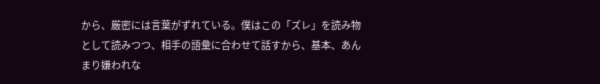から、厳密には言葉がずれている。僕はこの「ズレ」を読み物として読みつつ、相手の語彙に合わせて話すから、基本、あんまり嫌われな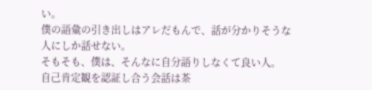い。
僕の語彙の引き出しはアレだもんで、話が分かりそうな人にしか話せない。
そもそも、僕は、そんなに自分語りしなくて良い人。
自己肯定観を認証し合う会話は茶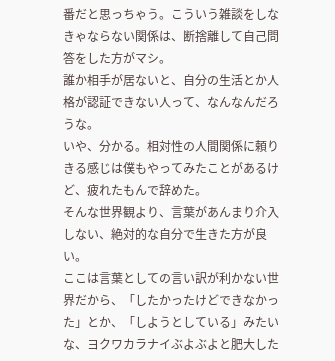番だと思っちゃう。こういう雑談をしなきゃならない関係は、断捨離して自己問答をした方がマシ。
誰か相手が居ないと、自分の生活とか人格が認証できない人って、なんなんだろうな。
いや、分かる。相対性の人間関係に頼りきる感じは僕もやってみたことがあるけど、疲れたもんで辞めた。
そんな世界観より、言葉があんまり介入しない、絶対的な自分で生きた方が良い。
ここは言葉としての言い訳が利かない世界だから、「したかったけどできなかった」とか、「しようとしている」みたいな、ヨクワカラナイぶよぶよと肥大した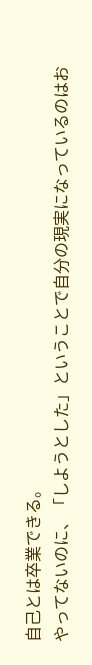自己とは卒業できる。
やってないのに、「しようとした」ということで自分の現実になっているのはお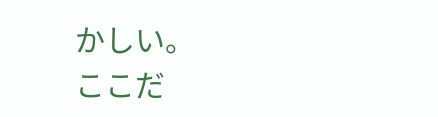かしい。
ここだ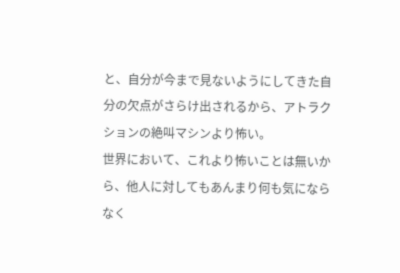と、自分が今まで見ないようにしてきた自分の欠点がさらけ出されるから、アトラクションの絶叫マシンより怖い。
世界において、これより怖いことは無いから、他人に対してもあんまり何も気にならなく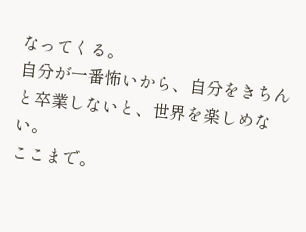なってくる。
自分が一番怖いから、自分をきちんと卒業しないと、世界を楽しめない。
ここまで。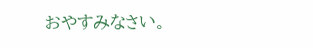おやすみなさい。